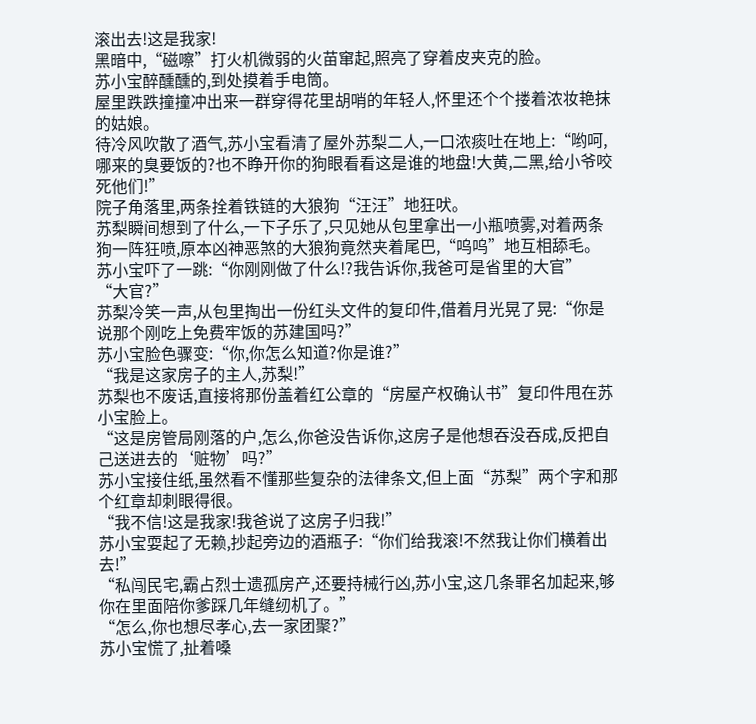滚出去!这是我家!
黑暗中,“磁嚓”打火机微弱的火苗窜起,照亮了穿着皮夹克的脸。
苏小宝醉醺醺的,到处摸着手电筒。
屋里跌跌撞撞冲出来一群穿得花里胡哨的年轻人,怀里还个个搂着浓妆艳抹的姑娘。
待冷风吹散了酒气,苏小宝看清了屋外苏梨二人,一口浓痰吐在地上:“哟呵,哪来的臭要饭的?也不睁开你的狗眼看看这是谁的地盘!大黄,二黑,给小爷咬死他们!”
院子角落里,两条拴着铁链的大狼狗“汪汪”地狂吠。
苏梨瞬间想到了什么,一下子乐了,只见她从包里拿出一小瓶喷雾,对着两条狗一阵狂喷,原本凶神恶煞的大狼狗竟然夹着尾巴,“呜呜”地互相舔毛。
苏小宝吓了一跳:“你刚刚做了什么!?我告诉你,我爸可是省里的大官”
“大官?”
苏梨冷笑一声,从包里掏出一份红头文件的复印件,借着月光晃了晃:“你是说那个刚吃上免费牢饭的苏建国吗?”
苏小宝脸色骤变:“你,你怎么知道?你是谁?”
“我是这家房子的主人,苏梨!”
苏梨也不废话,直接将那份盖着红公章的“房屋产权确认书”复印件甩在苏小宝脸上。
“这是房管局刚落的户,怎么,你爸没告诉你,这房子是他想吞没吞成,反把自己送进去的‘赃物’吗?”
苏小宝接住纸,虽然看不懂那些复杂的法律条文,但上面“苏梨”两个字和那个红章却刺眼得很。
“我不信!这是我家!我爸说了这房子归我!”
苏小宝耍起了无赖,抄起旁边的酒瓶子:“你们给我滚!不然我让你们横着出去!”
“私闯民宅,霸占烈士遗孤房产,还要持械行凶,苏小宝,这几条罪名加起来,够你在里面陪你爹踩几年缝纫机了。”
“怎么,你也想尽孝心,去一家团聚?”
苏小宝慌了,扯着嗓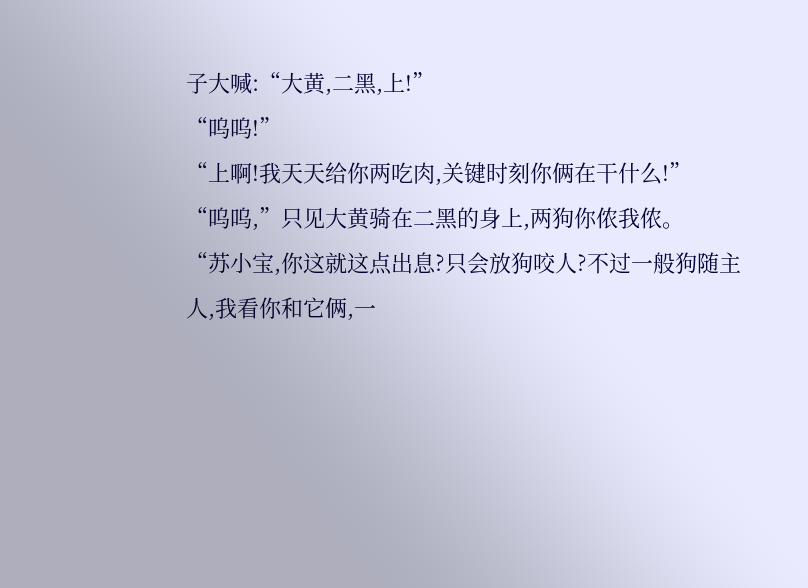子大喊:“大黄,二黑,上!”
“呜呜!”
“上啊!我天天给你两吃肉,关键时刻你俩在干什么!”
“呜呜,”只见大黄骑在二黑的身上,两狗你侬我侬。
“苏小宝,你这就这点出息?只会放狗咬人?不过一般狗随主人,我看你和它俩,一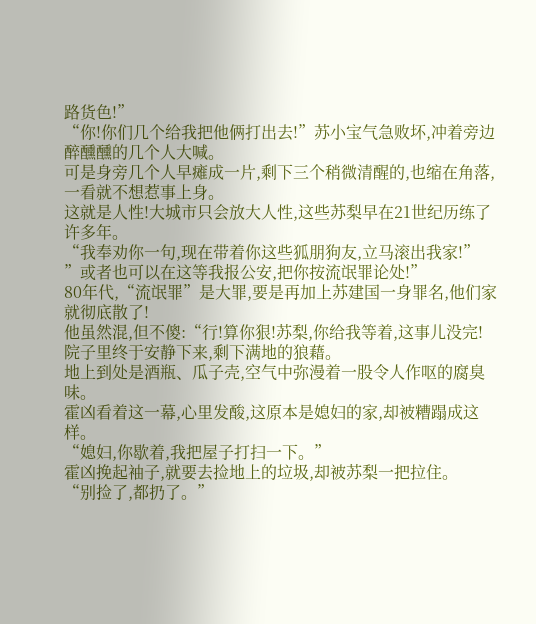路货色!”
“你!你们几个给我把他俩打出去!”苏小宝气急败坏,冲着旁边醉醺醺的几个人大喊。
可是身旁几个人早瘫成一片,剩下三个稍微清醒的,也缩在角落,一看就不想惹事上身。
这就是人性!大城市只会放大人性,这些苏梨早在21世纪历练了许多年。
“我奉劝你一句,现在带着你这些狐朋狗友,立马滚出我家!”
”或者也可以在这等我报公安,把你按流氓罪论处!”
80年代,“流氓罪”是大罪,要是再加上苏建国一身罪名,他们家就彻底散了!
他虽然混,但不傻:“行!算你狠!苏梨,你给我等着,这事儿没完!
院子里终于安静下来,剩下满地的狼藉。
地上到处是酒瓶、瓜子壳,空气中弥漫着一股令人作呕的腐臭味。
霍凶看着这一幕,心里发酸,这原本是媳妇的家,却被糟蹋成这样。
“媳妇,你歇着,我把屋子打扫一下。”
霍凶挽起袖子,就要去捡地上的垃圾,却被苏梨一把拉住。
“别捡了,都扔了。”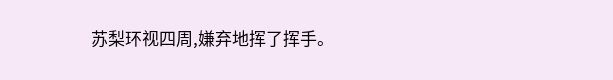苏梨环视四周,嫌弃地挥了挥手。